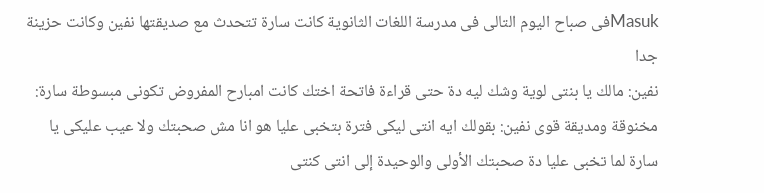Masukفى صباح اليوم التالى فى مدرسة اللغات الثانوية كانت سارة تتحدث مع صديقتها نفين وكانت حزينة جدا
نفين: مالك يا بنتى لوية وشك ليه دة حتى قراءة فاتحة اختك كانت امبارح المفروض تكونى مبسوطة سارة: مخنوقة ومديقة قوى نفين: بقولك ايه انتى ليكى فترة بتخبى عليا هو انا مش صحبتك ولا عيب عليكى يا سارة لما تخبى عليا دة صحبتك الأولى والوحيدة إلى انتى كنتى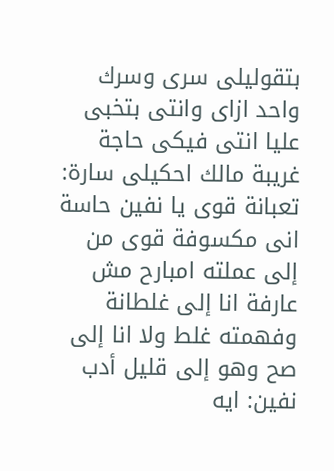بتقوليلى سرى وسرك واحد ازاى وانتى بتخبى عليا انتى فيكى حاجة غريبة مالك احكيلى سارة: تعبانة قوى يا نفين حاسة انى مكسوفة قوى من إلى عملته امبارح مش عارفة انا إلى غلطانة وفهمته غلط ولا انا إلى صح وهو إلى قليل أدب نفين: ايه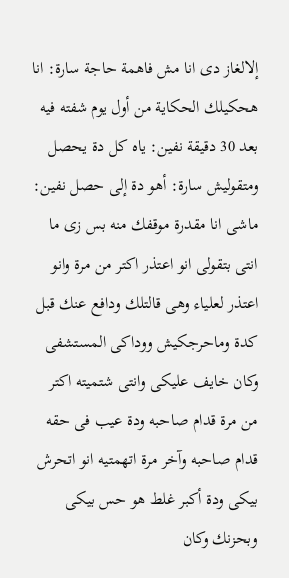إلالغاز دى انا مش فاهمة حاجة سارة: انا هحكيلك الحكاية من أول يوم شفته فيه بعد 30 دقيقة نفين: ياه كل دة يحصل ومتقوليش سارة: أهو دة إلى حصل نفين: ماشى انا مقدرة موقفك منه بس زى ما انتى بتقولى انو اعتذر اكتر من مرة وانو اعتذر لعلياء وهى قالتلك ودافع عنك قبل كدة وماحرجكيش ووداكى المستشفى وكان خايف عليكى وانتى شتميته اكتر من مرة قدام صاحبه ودة عيب فى حقه قدام صاحبه وآخر مرة اتهمتيه انو اتحرش بيكى ودة أكبر غلط هو حس بيكى وبحزنك وكان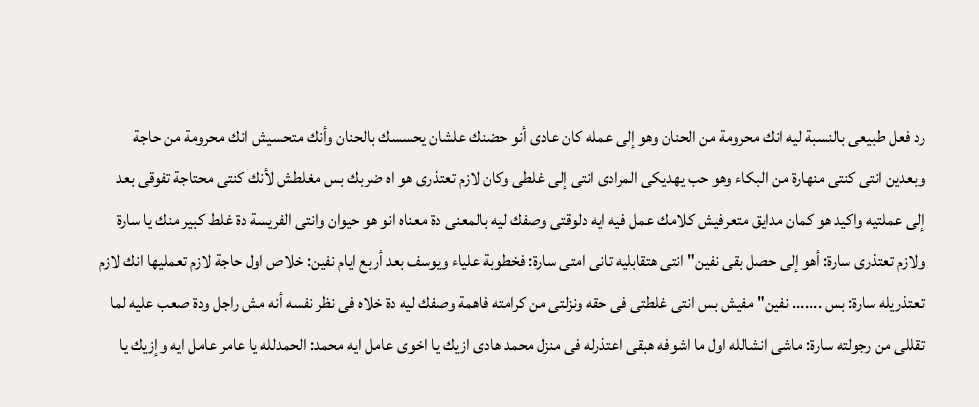رد فعل طبيعى بالنسبة ليه انك محرومة من الحنان وهو إلى عمله كان عادى أنو حضنك علشان يحسسك بالحنان وأنك متحسيش انك محرومة من حاجة وبعدين انتى كنتى منهارة من البكاء وهو حب يهديكى المرادى انتى إلى غلطى وكان لازم تعتذرى هو اه ضربك بس مغلطش لأنك كنتى محتاجة تفوقى بعد إلى عملتيه واكيد هو كمان مدايق متعرفيش كلامك عمل فيه ايه دلوقتى وصفك ليه بالمعنى دة معناه انو هو حيوان وانتى الفريسة دة غلط كبير منك يا سارة ولازم تعتذرى سارة: أهو إلى حصل بقى نفين" انتى هتقابليه تانى امتى سارة: فخطوبة علياء ويوسف بعد أربع ايام نفين: خلاص اول حاجة لازم تعمليها انك لازم تعتذريله سارة: بس ....... نفين" مفيش بس انتى غلطتى فى حقه ونزلتى من كرامته فاهمة وصفك ليه دة خلاه فى نظر نفسه أنه مش راجل ودة صعب عليه لما تقللى من رجولته سارة: ماشى انشالله اول ما اشوفه هبقى اعتذرله فى منزل محمد هادى ازيك يا اخوى عامل ايه محمد: الحمدلله يا عامر عامل ايه وإزيك يا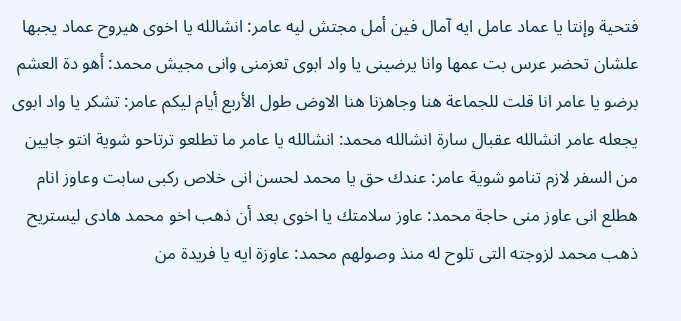فتحية وإنتا يا عماد عامل ايه آمال فين أمل مجتش ليه عامر: انشالله يا اخوى هيروح عماد يجبها علشان تحضر عرس بت عمها وانا يرضينى يا واد ابوى تعزمنى وانى مجيش محمد: أهو دة العشم برضو يا عامر انا قلت للجماعة هنا وجاهزنا هنا الاوض طول الأربع أيام ليكم عامر: تشكر يا واد ابوى يجعله عامر انشالله عقبال سارة انشالله محمد: انشالله يا عامر ما تطلعو ترتاحو شوية انتو جايين من السفر لازم تنامو شوية عامر: عندك حق يا محمد لحسن انى خلاص ركبى سابت وعاوز انام هطلع انى عاوز منى حاجة محمد: عاوز سلامتك يا اخوى بعد أن ذهب اخو محمد هادى ليستريح ذهب محمد لزوجته التى تلوح له منذ وصولهم محمد: عاوزة ايه يا فريدة من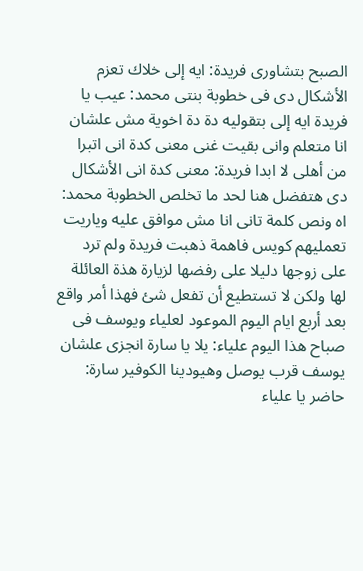الصبح بتشاورى فريدة: ايه إلى خلاك تعزم الأشكال دى فى خطوبة بنتى محمد: عيب يا فريدة ايه إلى بتقوليه دة دة اخوية مش علشان انا متعلم وانى بقيت غنى معنى كدة انى اتبرا من أهلى لا ابدا فريدة: معنى كدة انى الأشكال دى هتفضل هنا لحد ما تخلص الخطوبة محمد: اه ونص كلمة تانى انا مش موافق عليه وياريت تعمليهم كويس فاهمة ذهبت فريدة ولم ترد على زوجها دليلا على رفضها لزيارة هذة العائلة لها ولكن لا تستطيع أن تفعل شئ فهذا أمر واقع بعد أربع ايام اليوم الموعود لعلياء ويوسف فى صباح هذا اليوم علياء: يلا يا سارة انجزى علشان يوسف قرب يوصل وهيودينا الكوفير سارة: حاضر يا علياء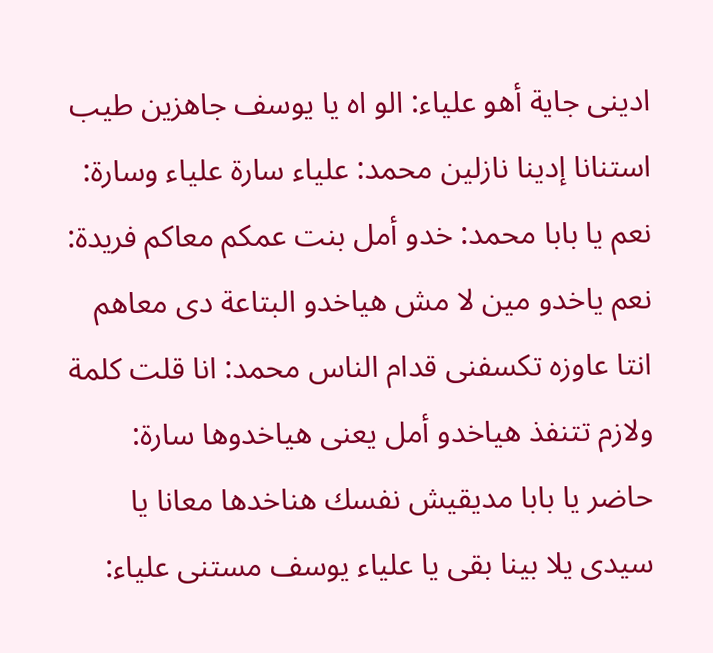ادينى جاية أهو علياء: الو اه يا يوسف جاهزين طيب استنانا إدينا نازلين محمد: علياء سارة علياء وسارة: نعم يا بابا محمد: خدو أمل بنت عمكم معاكم فريدة: نعم ياخدو مين لا مش هياخدو البتاعة دى معاهم انتا عاوزه تكسفنى قدام الناس محمد: انا قلت كلمة ولازم تتنفذ هياخدو أمل يعنى هياخدوها سارة: حاضر يا بابا مديقيش نفسك هناخدها معانا يا سيدى يلا بينا بقى يا علياء يوسف مستنى علياء: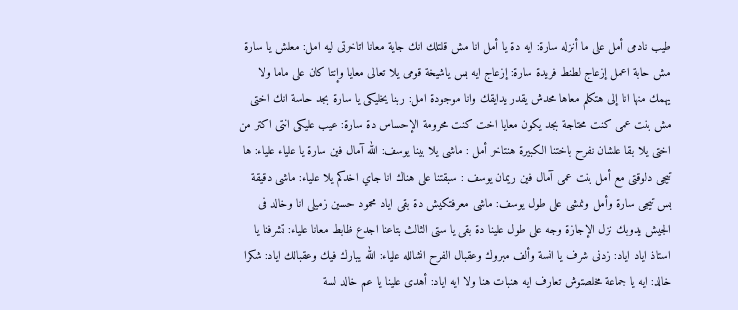طيب نادمى أمل على ما أنزله سارة: ايه دة يا أمل انا مش قلتلك انك جاية معانا اتاخرتى ليه امل: معلش يا سارة مش حابة اعمل إزعاج لطنط فريدة سارة: إزعاج ايه بس ياشيخة قومى يلا تعالى معايا وإنتا كان على ماما ولا يهمك منها انا إلى هتكلم معاها محدش يقدر يدايقك وانا موجودة امل: ربنا يخليكى يا سارة بجد حاسة انك اختى مش بنت عمى كنت محتاجة بجد يكون معايا اخت كنت محرومة الإحساس دة سارة: عيب عليكى انتى اكتر من اختى يلا بقا علشان نفرح باختنا الكبيرة هنتاخر أمل : ماشى يلا بينا يوسف: الله آمال فين سارة يا علياء علياء: ها تيجى دلوقتى مع أمل بنت عمى آمال فين ريمان يوسف : سبقتنا على هناك انا جاي اخدكم يلا علياء: ماشى دقيقة بس تيجى سارة وأمل ونمشى على طول يوسف: ماشى معرفتكيش دة بقى اياد محمود حسين زميلى انا وخالد فى الجيش يدوبك نزل الإجازة وجه على طول علينا دة بقى يا ستى الثالث بتاعنا اجدع ظابط معانا علياء: تشرفنا يا استاذ اياد اياد: زدنى شرف يا انسة وألف مبروك وعقبال الفرح انشالله علياء: الله يبارك فيك وعقبالك اياد: شكرا خالد: ايه يا جماعة مخلصتوش تعارف ايه هنبات هنا ولا ايه اياد: أهدى علينا يا عم خالد لسة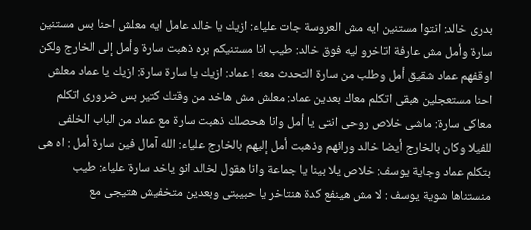بدرى خالد: انتوا مستنين ايه مش العروسة جات علياء: ازيك يا خالد عامل ايه معلش احنا بس مستنين سارة وأمل مش عارفة اتاخرو ليه فوق خالد: طيب انا مستنيكم بره ذهبت سارة وأمل إلى الخارج ولكن اوقفهم عماد شقيق أمل وطلب من سارة التحدث معه ! عماد: ازيك يا سارة سارة: ازيك يا عماد معلش احنا مستعجلين هبقى اتكلم معاك بعدين عماد: معلش مش هاخد من وقتك كتير بس ضرورى اتكلم معاكى سارة: ماشى خلاص روحى انتى يا أمل وانا هحصلك ذهبت سارة مع عماد من الباب الخلفى للفيلا وكان بالخارج أيضا خالد ورائهم وذهبت أمل إليهم بالخارج علياء: الله آمال فين سارة أمل : اه هى بتكلم عماد وجاية يوسف: خلاص يلا بينا يا جماعة وانا هقول لخالد انو ياخد سارة علياء: طيب منستناها شوية يوسف : لا مش هينفع كدة هنتاخر يا حبيبتى وبعدين متخفيش هتيجى مع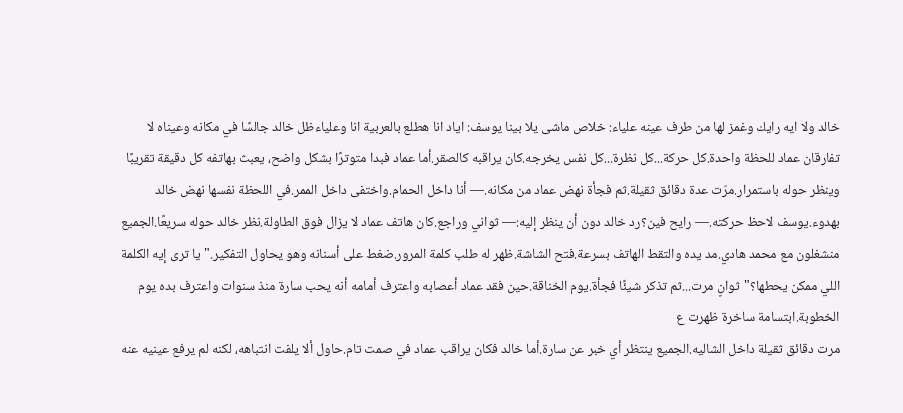خالد ولا ايه رايك وغمز لها من طرف عينه علياء: خلاص ماشى يلا بينا يوسف: اياد انا هطلع بالعربية انا وعلياءظل خالد جالسًا في مكانه وعيناه لا تفارقان عماد للحظة واحدة.كل حركة...كل نظرة...كل نفس يخرجه.كان يراقبه كالصقر.أما عماد فبدا متوترًا بشكل واضح، يعبث بهاتفه كل دقيقة تقريبًا وينظر حوله باستمرار.مرّت عدة دقائق ثقيلة.ثم فجأة نهض عماد من مكانه.— أنا داخل الحمام.واختفى داخل الممر.في اللحظة نفسها نهض خالد بهدوء.يوسف لاحظ حركته.— رايح فين؟رد خالد دون أن ينظر إليه:— ثواني وراجع.كان هاتف عماد لا يزال فوق الطاولة.نظر خالد حوله سريعًا.الجميع منشغلون مع محمد هادي.مد يده والتقط الهاتف بسرعة.فتح الشاشة.ظهر له طلب كلمة المرور.ضغط على أسنانه وهو يحاول التفكير."يا ترى إيه الكلمة اللي ممكن يحطها؟"ثوانٍ مرت...ثم تذكر شيئًا فجأة.يوم الخناقة.حين فقد عماد أعصابه واعترف أمامه أنه يحب سارة منذ سنوات واعترف بده يوم الخطوبة.ابتسامة ساخرة ظهرت ع
مرت دقائق ثقيلة داخل الشاليه.الجميع ينتظر أي خبر عن سارة.أما خالد فكان يراقب عماد في صمت تام.حاول ألا يلفت انتباهه، لكنه لم يرفع عينيه عنه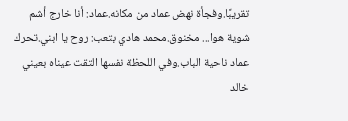تقريبًا.وفجأة نهض عماد من مكانه.عماد: أنا خارج أشم شوية هوا... مخنوق.محمد هادي بتعب: روح يا ابني.تحرك عماد ناحية الباب.وفي اللحظة نفسها التقت عيناه بعيني خالد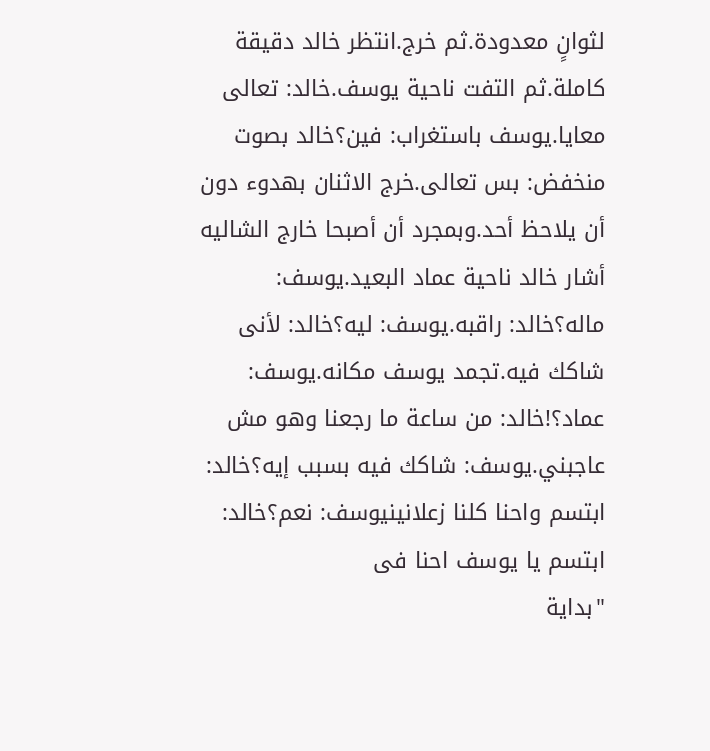لثوانٍ معدودة.ثم خرج.انتظر خالد دقيقة كاملة.ثم التفت ناحية يوسف.خالد: تعالى معايا.يوسف باستغراب: فين؟خالد بصوت منخفض: بس تعالى.خرج الاثنان بهدوء دون أن يلاحظ أحد.وبمجرد أن أصبحا خارج الشاليه أشار خالد ناحية عماد البعيد.يوسف: ماله؟خالد: راقبه.يوسف: ليه؟خالد: لأنى شاكك فيه.تجمد يوسف مكانه.يوسف: عماد؟!خالد: من ساعة ما رجعنا وهو مش عاجبني.يوسف: شاكك فيه بسبب إيه؟خالد: ابتسم واحنا كلنا زعلانينيوسف: نعم؟خالد: ابتسم يا يوسف احنا فى
"بداية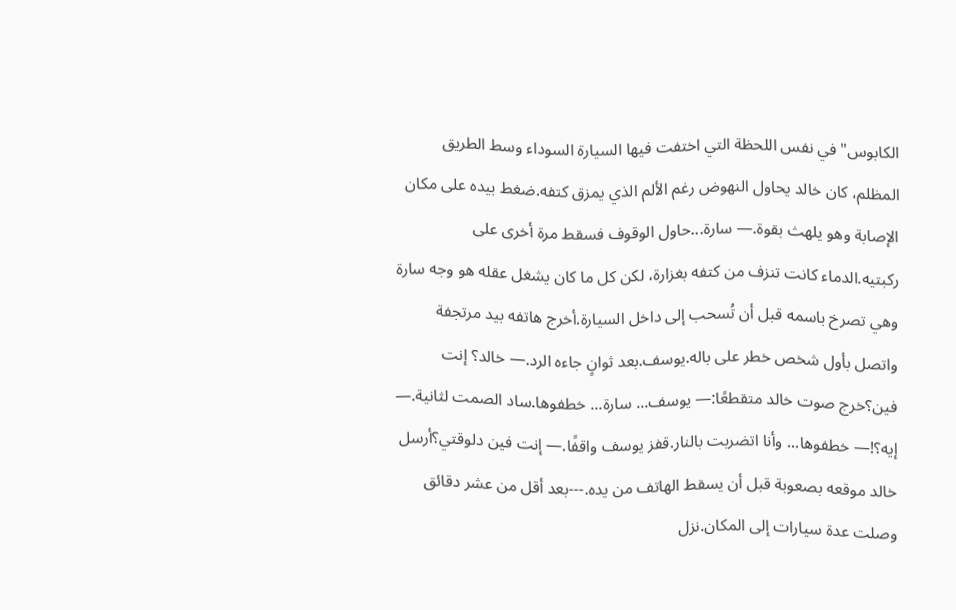الكابوس"في نفس اللحظة التي اختفت فيها السيارة السوداء وسط الطريق المظلم، كان خالد يحاول النهوض رغم الألم الذي يمزق كتفه.ضغط بيده على مكان الإصابة وهو يلهث بقوة.— سارة...حاول الوقوف فسقط مرة أخرى على ركبتيه.الدماء كانت تنزف من كتفه بغزارة، لكن كل ما كان يشغل عقله هو وجه سارة وهي تصرخ باسمه قبل أن تُسحب إلى داخل السيارة.أخرج هاتفه بيد مرتجفة واتصل بأول شخص خطر على باله.يوسف.بعد ثوانٍ جاءه الرد.— خالد؟ إنت فين؟خرج صوت خالد متقطعًا:— يوسف... سارة... خطفوها.ساد الصمت لثانية.— إيه؟!— خطفوها... وأنا اتضربت بالنار.قفز يوسف واقفًا.— إنت فين دلوقتي؟أرسل خالد موقعه بصعوبة قبل أن يسقط الهاتف من يده.---بعد أقل من عشر دقائق وصلت عدة سيارات إلى المكان.نزل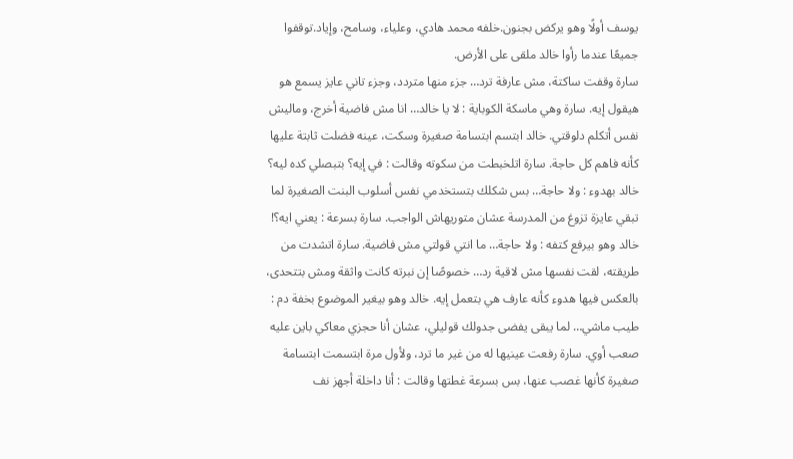يوسف أولًا وهو يركض بجنون.خلفه محمد هادي، وعلياء، وسامح، وإياد.توقفوا جميعًا عندما رأوا خالد ملقى على الأرض.
سارة وقفت ساكتة، مش عارفة ترد… جزء منها متردد، وجزء تاني عايز يسمع هو هيقول إيه. سارة وهي ماسكة الكوباية : لا يا خالد… انا مش فاضية أخرج، وماليش نفس أتكلم دلوقتي. خالد ابتسم ابتسامة صغيرة وسكت، عينه فضلت ثابتة عليها كأنه فاهم كل حاجة. سارة اتلخبطت من سكوته وقالت : في إيه؟ بتبصلي كده ليه؟ خالد بهدوء : ولا حاجة… بس شكلك بتستخدمي نفس أسلوب البنت الصغيرة لما تبقي عايزة تزوغ من المدرسة عشان متوريهاش الواجب. سارة بسرعة : يعني ايه؟! خالد وهو بيرفع كتفه : ولا حاجة… ما انتي قولتي مش فاضية. سارة اتشدت من طريقته، لقت نفسها مش لاقية رد… خصوصًا إن نبرته كانت واثقة ومش بتتحدى، بالعكس فيها هدوء كأنه عارف هي بتعمل إيه. خالد وهو بيغير الموضوع بخفة دم : طيب ماشي… لما يبقى يفضى جدولك قوليلي، عشان أنا حجزي معاكي باين عليه صعب أوي. سارة رفعت عينيها له من غير ما ترد، ولأول مرة ابتسمت ابتسامة صغيرة كأنها غصب عنها، بس بسرعة غطتها وقالت : أنا داخلة أجهز نف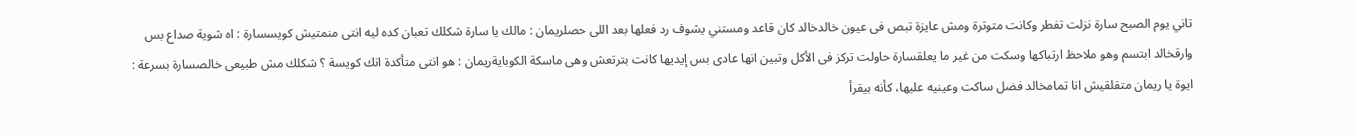تاني يوم الصبح سارة نزلت تفطر وكانت متوترة ومش عايزة تبص فى عيون خالدخالد كان قاعد ومستني يشوف رد فعلها بعد اللى حصلريمان : مالك يا سارة شكلك تعبان كده ليه انتى منمتيش كويسسارة : اه شوية صداع بس وارقخالد ابتسم وهو ملاحظ ارتباكها وسكت من غير ما يعلقسارة حاولت تركز فى الأكل وتبين انها عادى بس إيديها كانت بترتعش وهى ماسكة الكوبايةريمان : هو انتى متأكدة انك كويسة ؟ شكلك مش طبيعى خالصسارة بسرعة : ايوة يا ريمان متقلقيش انا تمامخالد فضل ساكت وعينيه عليها، كأنه بيقرأ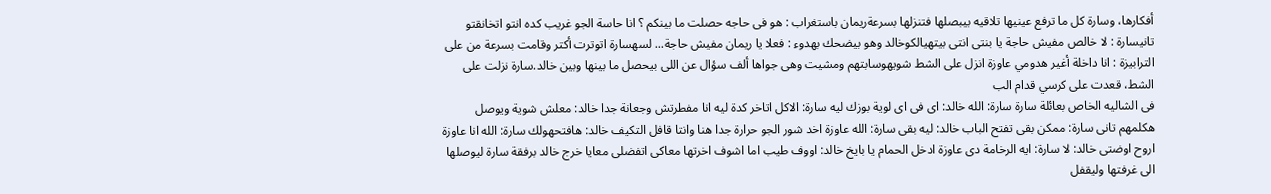أفكارها، وسارة كل ما ترفع عينيها تلاقيه بيبصلها فتنزلها بسرعةريمان باستغراب : هو فى حاجه حصلت ما بينكم ؟ انا حاسة الجو غريب كده انتو اتخانقتو تانيسارة : لا خالص مفيش حاجة يا بنتى انتى بيتهيالكوخالد وهو بيضحك بهدوء : فعلا يا ريمان مفيش حاجة... لسهسارة اتوترت أكتر وقامت بسرعة من على الترابيزة : انا داخلة أغير هدومي عاوزة انزل على الشط شويهوسابتهم ومشيت وهى جواها ألف سؤال عن اللى بيحصل ما بينها وبين خالد.سارة نزلت على الشط، قعدت على كرسي قدام الب
فى الشاليه الخاص بعائلة سارة سارة: الله خالد: اى فى اى لوية بوزك ليه سارة: الاكل اتاخر كدة ليه انا مفطرتش وجعانة جدا خالد: معلش شوية ويوصل هكلمهم تانى سارة: ممكن بقى تفتح الباب خالد: ليه بقى سارة: الله عاوزة اخد شور الجو حرارة جدا هنا وانتا قافل التكيف خالد: هافتحهولك سارة: الله انا عاوزة اروح اوضتى خالد: لا سارة: ايه الرخامة دى عاوزة ادخل الحمام يا بايخ خالد: اووف طيب اما اشوف اخرتها معاكى اتفضلى معايا خرج خالد برفقة سارة ليوصلها الى غرفتها وليقفل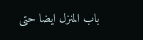باب المنزل ايضا حتى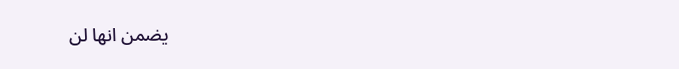يضمن انها لن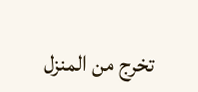تخرج من المنزل